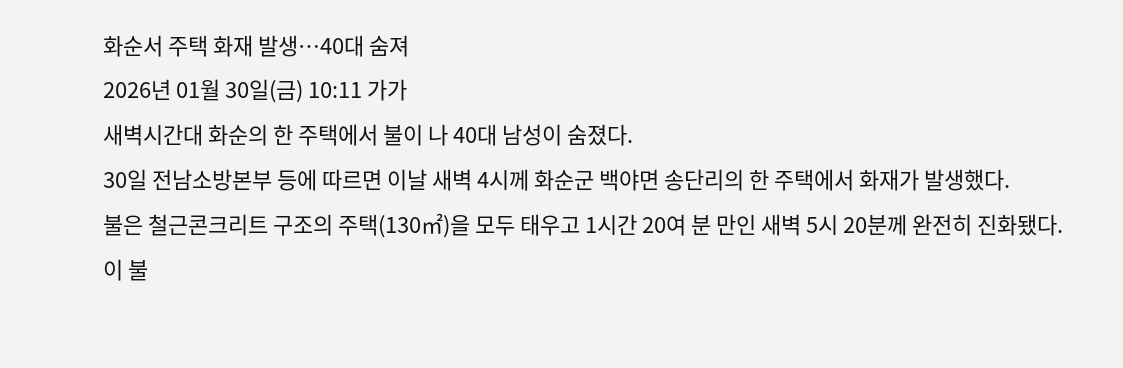화순서 주택 화재 발생…40대 숨져
2026년 01월 30일(금) 10:11 가가
새벽시간대 화순의 한 주택에서 불이 나 40대 남성이 숨졌다.
30일 전남소방본부 등에 따르면 이날 새벽 4시께 화순군 백야면 송단리의 한 주택에서 화재가 발생했다.
불은 철근콘크리트 구조의 주택(130㎡)을 모두 태우고 1시간 20여 분 만인 새벽 5시 20분께 완전히 진화됐다.
이 불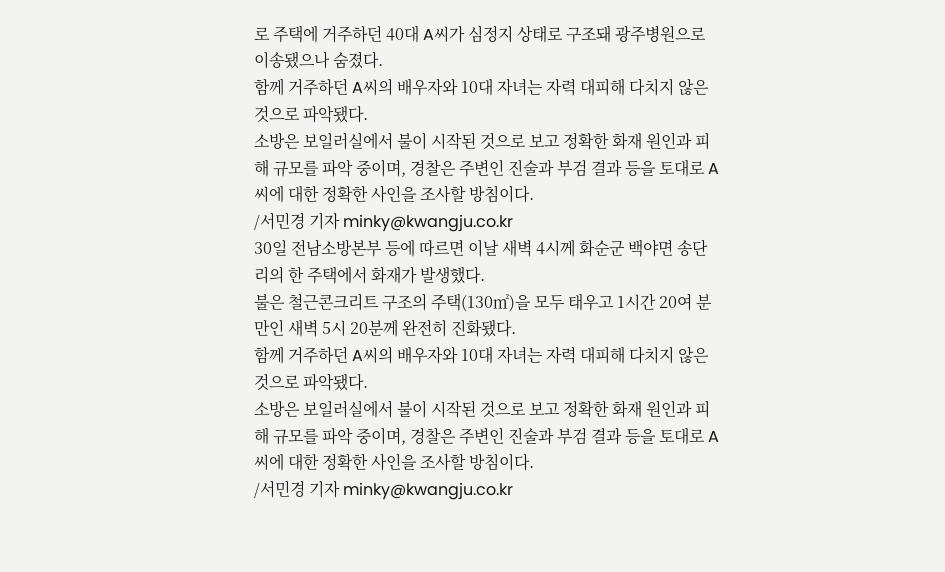로 주택에 거주하던 40대 A씨가 심정지 상태로 구조돼 광주병원으로 이송됐으나 숨졌다.
함께 거주하던 A씨의 배우자와 10대 자녀는 자력 대피해 다치지 않은 것으로 파악됐다.
소방은 보일러실에서 불이 시작된 것으로 보고 정확한 화재 원인과 피해 규모를 파악 중이며, 경찰은 주변인 진술과 부검 결과 등을 토대로 A씨에 대한 정확한 사인을 조사할 방침이다.
/서민경 기자 minky@kwangju.co.kr
30일 전남소방본부 등에 따르면 이날 새벽 4시께 화순군 백야면 송단리의 한 주택에서 화재가 발생했다.
불은 철근콘크리트 구조의 주택(130㎡)을 모두 태우고 1시간 20여 분 만인 새벽 5시 20분께 완전히 진화됐다.
함께 거주하던 A씨의 배우자와 10대 자녀는 자력 대피해 다치지 않은 것으로 파악됐다.
소방은 보일러실에서 불이 시작된 것으로 보고 정확한 화재 원인과 피해 규모를 파악 중이며, 경찰은 주변인 진술과 부검 결과 등을 토대로 A씨에 대한 정확한 사인을 조사할 방침이다.
/서민경 기자 minky@kwangju.co.kr